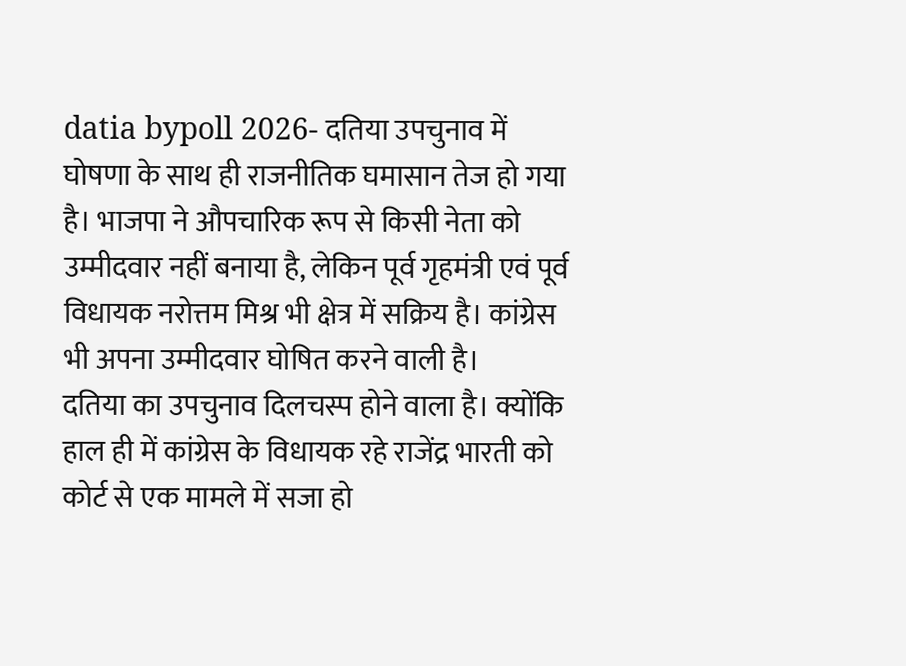datia bypoll 2026- दतिया उपचुनाव में घोषणा के साथ ही राजनीतिक घमासान तेज हो गया है। भाजपा ने औपचारिक रूप से किसी नेता को उम्मीदवार नहीं बनाया है, लेकिन पूर्व गृहमंत्री एवं पूर्व विधायक नरोत्तम मिश्र भी क्षेत्र में सक्रिय है। कांग्रेस भी अपना उम्मीदवार घोषित करने वाली है।
दतिया का उपचुनाव दिलचस्प होने वाला है। क्योंकि हाल ही में कांग्रेस के विधायक रहे राजेंद्र भारती को कोर्ट से एक मामले में सजा हो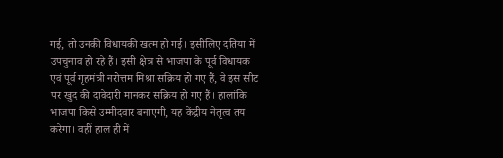गई, तो उनकी विधायकी खत्म हो गई। इसीलिए दतिया में उपचुनाव हो रहे हैं। इसी क्षेत्र से भाजपा के पूर्व विधायक एवं पूर्व गृहमंत्री नरोत्तम मिश्रा सक्रिय हो गए हैं, वे इस सीट पर खुद की दावेदारी मानकर सक्रिय हो गए हैं। हालांकि भाजपा किसे उम्मीदवार बनाएगी, यह केंद्रीय नेतृत्व तय करेगा। वहीं हाल ही में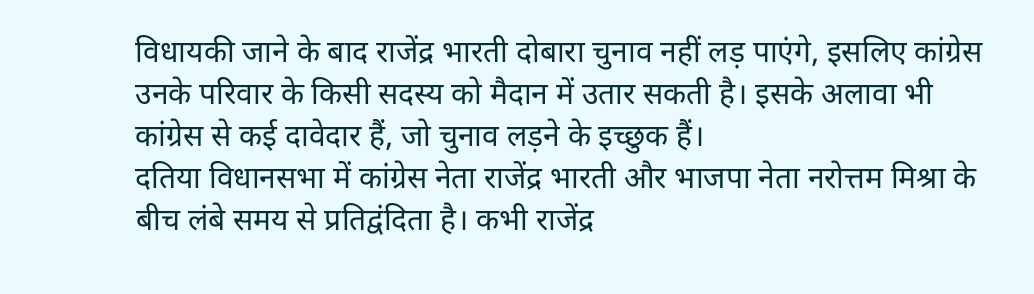विधायकी जाने के बाद राजेंद्र भारती दोबारा चुनाव नहीं लड़ पाएंगे, इसलिए कांग्रेस उनके परिवार के किसी सदस्य को मैदान में उतार सकती है। इसके अलावा भी कांग्रेस से कई दावेदार हैं, जो चुनाव लड़ने के इच्छुक हैं।
दतिया विधानसभा में कांग्रेस नेता राजेंद्र भारती और भाजपा नेता नरोत्तम मिश्रा के बीच लंबे समय से प्रतिद्वंदिता है। कभी राजेंद्र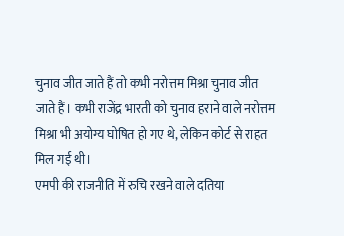चुनाव जीत जाते हैं तो कभी नरोत्तम मिश्रा चुनाव जीत जाते हैं। कभी राजेंद्र भारती को चुनाव हराने वाले नरोत्तम मिश्रा भी अयोग्य घोषित हो गए थे, लेकिन कोर्ट से राहत मिल गई थी।
एमपी की राजनीति में रुचि रखने वाले दतिया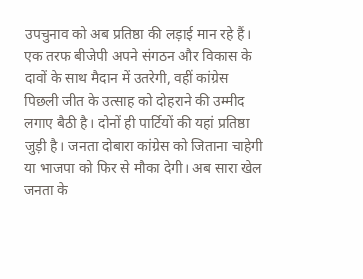उपचुनाव को अब प्रतिष्ठा की लड़ाई मान रहे हैं। एक तरफ बीजेपी अपने संगठन और विकास के दावों के साथ मैदान में उतरेगी, वहीं कांग्रेस पिछली जीत के उत्साह को दोहराने की उम्मीद लगाए बैठी है। दोनों ही पार्टियों की यहां प्रतिष्ठा जुड़ी है। जनता दोबारा कांग्रेस को जिताना चाहेगी या भाजपा को फिर से मौका देगी। अब सारा खेल जनता के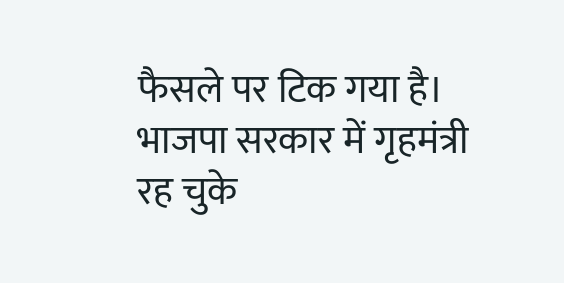फैसले पर टिक गया है।
भाजपा सरकार में गृहमंत्री रह चुके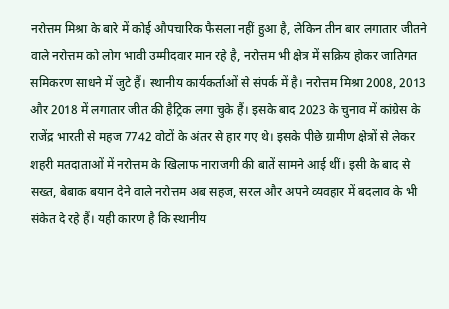नरोत्तम मिश्रा के बारे में कोई औपचारिक फैसला नहीं हुआ है, लेकिन तीन बार लगातार जीतने वाले नरोत्तम को लोग भावी उम्मीदवार मान रहे है, नरोत्तम भी क्षेत्र में सक्रिय होकर जातिगत समिकरण साधने में जुटे हैं। स्थानीय कार्यकर्ताओं से संपर्क में है। नरोत्तम मिश्रा 2008, 2013 और 2018 में लगातार जीत की हैट्रिक लगा चुके हैं। इसके बाद 2023 के चुनाव में कांग्रेस के राजेंद्र भारती से महज 7742 वोटों के अंतर से हार गए थे। इसके पीछे ग्रामीण क्षेत्रों से लेकर शहरी मतदाताओं में नरोत्तम के खिलाफ नाराजगी की बातें सामने आई थीं। इसी के बाद से सख्त, बेबाक बयान देने वाले नरोत्तम अब सहज, सरल और अपने व्यवहार में बदलाव के भी संकेत दे रहे हैं। यही कारण है कि स्थानीय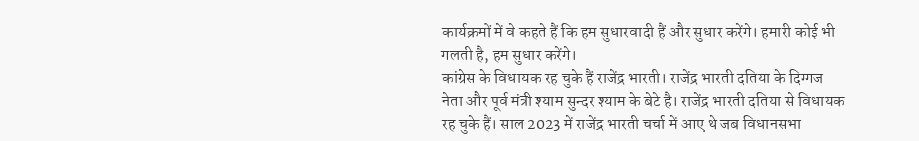कार्यक्रमों में वे कहते हैं कि हम सुधारवादी हैं और सुधार करेंगे। हमारी कोई भी गलती है, हम सुधार करेंगे।
कांग्रेस के विधायक रह चुके हैं राजेंद्र भारती। राजेंद्र भारती दतिया के दिग्गज नेता और पूर्व मंत्री श्याम सुन्दर श्याम के बेटे है। राजेंद्र भारती दतिया से विधायक रह चुके हैं। साल 2023 में राजेंद्र भारती चर्चा में आए थे जब विधानसभा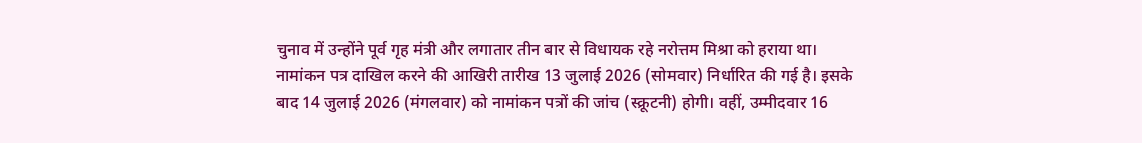चुनाव में उन्होंने पूर्व गृह मंत्री और लगातार तीन बार से विधायक रहे नरोत्तम मिश्रा को हराया था।
नामांकन पत्र दाखिल करने की आखिरी तारीख 13 जुलाई 2026 (सोमवार) निर्धारित की गई है। इसके बाद 14 जुलाई 2026 (मंगलवार) को नामांकन पत्रों की जांच (स्क्रूटनी) होगी। वहीं, उम्मीदवार 16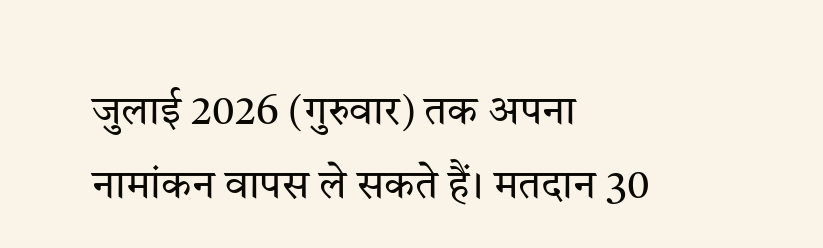जुलाई 2026 (गुरुवार) तक अपना नामांकन वापस ले सकते हैं। मतदान 30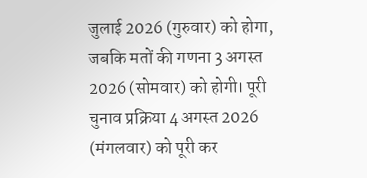जुलाई 2026 (गुरुवार) को होगा, जबकि मतों की गणना 3 अगस्त 2026 (सोमवार) को होगी। पूरी चुनाव प्रक्रिया 4 अगस्त 2026 (मंगलवार) को पूरी कर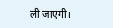ली जाएगी।